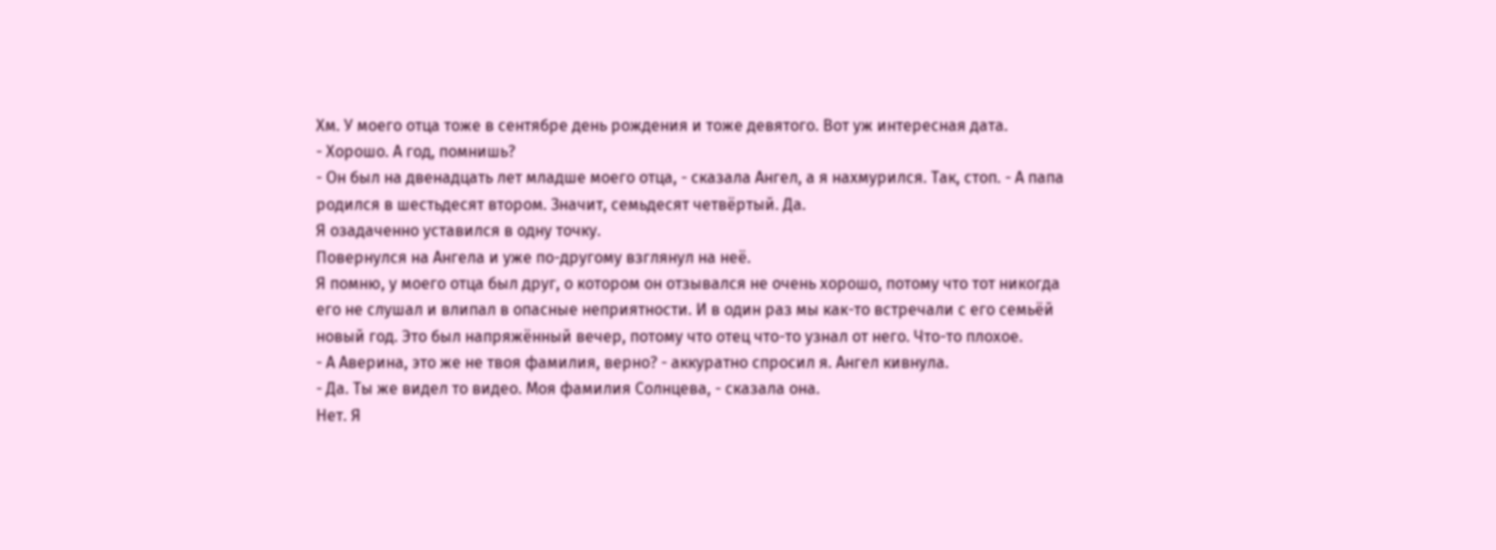Хм. У моего отца тоже в сентябре день рождения и тоже девятого. Вот уж интересная дата.
- Хорошо. А год, помнишь?
- Он был на двенадцать лет младше моего отца, - сказала Ангел, а я нахмурился. Так, стоп. - А папа родился в шестьдесят втором. Значит, семьдесят четвёртый. Да.
Я озадаченно уставился в одну точку.
Повернулся на Ангела и уже по-другому взглянул на неё.
Я помню, у моего отца был друг, о котором он отзывался не очень хорошо, потому что тот никогда его не слушал и влипал в опасные неприятности. И в один раз мы как-то встречали с его семьёй новый год. Это был напряжённый вечер, потому что отец что-то узнал от него. Что-то плохое.
- А Аверина, это же не твоя фамилия, верно? - аккуратно спросил я. Ангел кивнула.
- Да. Ты же видел то видео. Моя фамилия Солнцева, - сказала она.
Нет. Я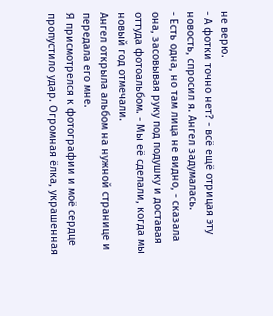не верю.
- А фотки точно нет? - всё ещё отрицая эту новость, спросил я. Ангел задумалась.
- Есть одна, но там лица не видно, - сказала она, засовывая руку под подушку и доставая оттуда фотоальбом. - Мы её сделали, когда мы новый год отмечали.
Ангел открыла альбом на нужной странице и передала его мне.
Я присмотрелся к фотографии и моё сердце пропустило удар. Огромная ёлка, украшенная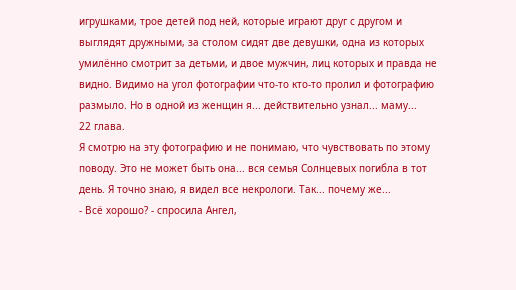игрушками, трое детей под ней, которые играют друг с другом и выглядят дружными, за столом сидят две девушки, одна из которых умилённо смотрит за детьми, и двое мужчин, лиц которых и правда не видно. Видимо на угол фотографии что-то кто-то пролил и фотографию размыло. Но в одной из женщин я... действительно узнал... маму...
22 глава.
Я смотрю на эту фотографию и не понимаю, что чувствовать по этому поводу. Это не может быть она... вся семья Солнцевых погибла в тот день. Я точно знаю, я видел все некрологи. Так... почему же...
- Всё хорошо? - спросила Ангел,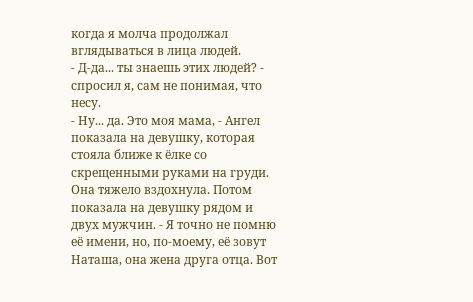когда я молча продолжал вглядываться в лица людей.
- Д-да... ты знаешь этих людей? - спросил я, сам не понимая, что несу.
- Ну... да. Это моя мама, - Ангел показала на девушку, которая стояла ближе к ёлке со скрещенными руками на груди. Она тяжело вздохнула. Потом показала на девушку рядом и двух мужчин. - Я точно не помню её имени, но, по-моему, её зовут Наташа, она жена друга отца. Вот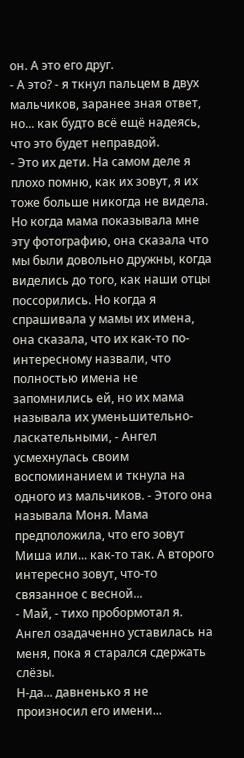он. А это его друг.
- А это? - я ткнул пальцем в двух мальчиков, заранее зная ответ, но... как будто всё ещё надеясь, что это будет неправдой.
- Это их дети. На самом деле я плохо помню, как их зовут, я их тоже больше никогда не видела. Но когда мама показывала мне эту фотографию, она сказала что мы были довольно дружны, когда виделись до того, как наши отцы поссорились. Но когда я спрашивала у мамы их имена, она сказала, что их как-то по-интересному назвали, что полностью имена не запомнились ей, но их мама называла их уменьшительно-ласкательными, - Ангел усмехнулась своим воспоминанием и ткнула на одного из мальчиков. - Этого она называла Моня. Мама предположила, что его зовут Миша или... как-то так. А второго интересно зовут, что-то связанное с весной...
- Май, - тихо пробормотал я. Ангел озадаченно уставилась на меня, пока я старался сдержать слёзы.
Н-да... давненько я не произносил его имени...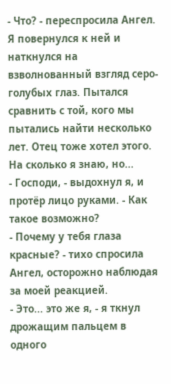- Что? - переспросила Ангел. Я повернулся к ней и наткнулся на взволнованный взгляд серо-голубых глаз. Пытался сравнить с той, кого мы пытались найти несколько лет. Отец тоже хотел этого. На сколько я знаю, но...
- Господи, - выдохнул я, и протёр лицо руками. - Как такое возможно?
- Почему у тебя глаза красные? - тихо спросила Ангел, осторожно наблюдая за моей реакцией.
- Это... это же я, - я ткнул дрожащим пальцем в одного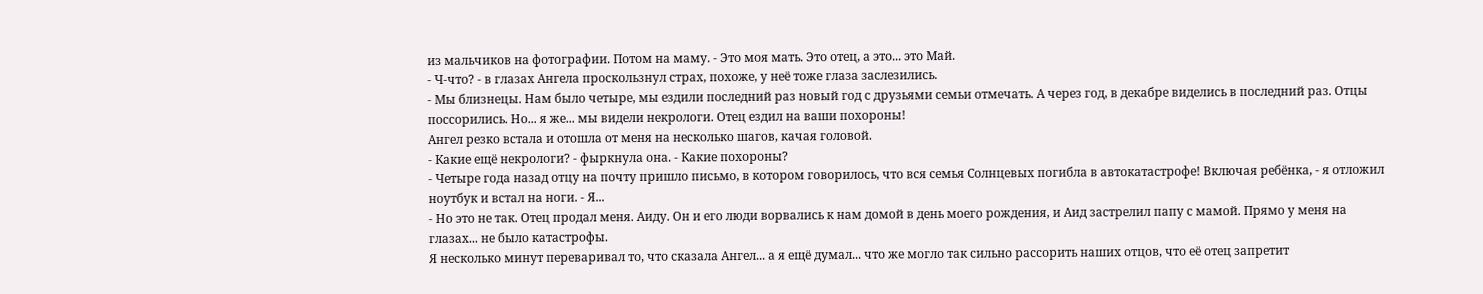из мальчиков на фотографии. Потом на маму. - Это моя мать. Это отец, а это... это Май.
- Ч-что? - в глазах Ангела проскользнул страх, похоже, у неё тоже глаза заслезились.
- Мы близнецы. Нам было четыре, мы ездили последний раз новый год с друзьями семьи отмечать. А через год, в декабре виделись в последний раз. Отцы поссорились. Но... я же... мы видели некрологи. Отец ездил на ваши похороны!
Ангел резко встала и отошла от меня на несколько шагов, качая головой.
- Какие ещё некрологи? - фыркнула она. - Какие похороны?
- Четыре года назад отцу на почту пришло письмо, в котором говорилось, что вся семья Солнцевых погибла в автокатастрофе! Включая ребёнка, - я отложил ноутбук и встал на ноги. - Я...
- Но это не так. Отец продал меня. Аиду. Он и его люди ворвались к нам домой в день моего рождения, и Аид застрелил папу с мамой. Прямо у меня на глазах... не было катастрофы.
Я несколько минут переваривал то, что сказала Ангел... а я ещё думал... что же могло так сильно рассорить наших отцов, что её отец запретит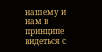нашему и нам в принципе видеться с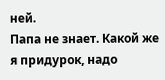ней.
Папа не знает. Какой же я придурок, надо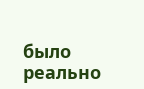было реально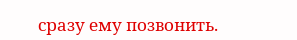сразу ему позвонить.